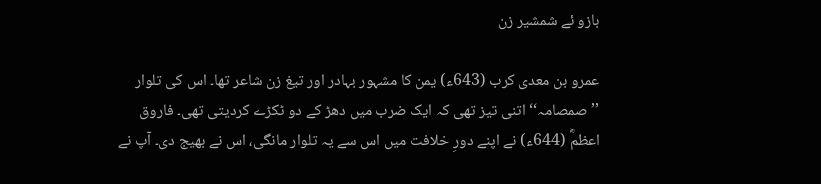بازو ئے شمشیر زن

عمرو بن معدی کرب (643ء) یمن کا مشہور بہادر اور تیغ زن شاعر تھا۔ اس کی تلوار ’’صمصامہ‘‘ اتنی تیز تھی کہ ایک ضرب میں دھڑ کے دو ٹکڑے کردیتی تھی۔ فاروق اعظمؓ (644ء) نے اپنے دورِ خلافت میں اس سے یہ تلوار مانگی، اس نے بھیج دی۔ آپ نے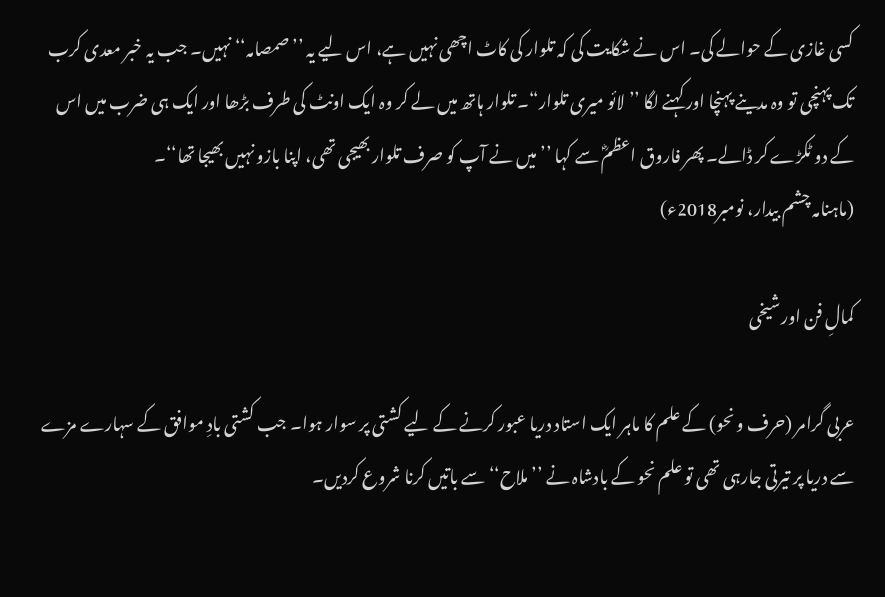کسی غازی کے حوالے کی۔ اس نے شکایت کی کہ تلوار کی کاٹ اچھی نہیں ہے، اس لیے یہ ’’صمصامہ‘‘ نہیں۔ جب یہ خبر معدی کرب تک پہنچی تو وہ مدینے پہنچا اور کہنے لگا ’’لائو میری تلوار“۔ تلوار ہاتھ میں لے کر وہ ایک اونٹ کی طرف بڑھا اور ایک ہی ضرب میں اس کے دو ٹکڑے کر ڈالے۔ پھر فاروق اعظمؓ سے کہا ’’میں نے آپ کو صرف تلوار بھیجی تھی، اپنا بازو نہیں بھیجا تھا‘‘۔
(ماہنامہ چشم بیدار، نومبر2018ء)

کمالِ فن اور شیخی

عربی گرامر (حرف و نحو) کے علم کا ماہر ایک استاد دریا عبور کرنے کے لیے کشتی پر سوار ہوا۔ جب کشتی بادِ موافق کے سہارے مزے سے دریا پر تیرتی جارہی تھی تو علم نحو کے بادشاہ نے ’’ملاح‘‘ سے باتیں کرنا شروع کردیں۔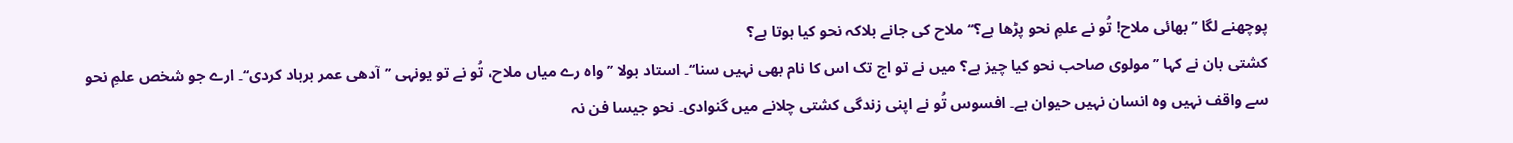پوچھنے لگا ’’بھائی ملاح! تُو نے علمِ نحو پڑھا ہے؟‘‘ ملاح کی جانے بلاکہ نحو کیا ہوتا ہے؟
کشتی بان نے کہا ’’مولوی صاحب نحو کیا چیز ہے؟ میں نے تو اج تک اس کا نام بھی نہیں سنا‘‘۔ استاد بولا ’’واہ رے میاں ملاح، تُو نے تو یونہی ’’آدھی عمر برباد کردی‘‘۔ ارے جو شخص علمِ نحو سے واقف نہیں وہ انسان نہیں حیوان ہے۔ افسوس تُو نے اپنی زندگی کشتی چلانے میں گنوادی۔ نحو جیسا فن نہ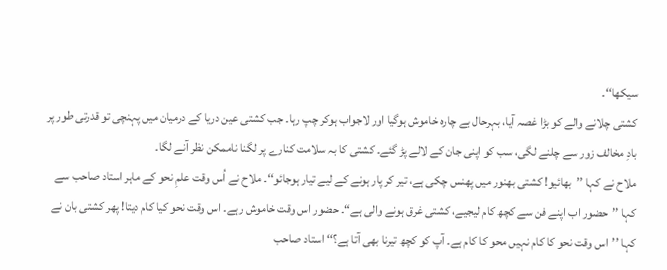سیکھا‘‘۔
کشتی چلانے والے کو بڑا غصہ آیا، بہرحال بے چارہ خاموش ہوگیا اور لاجواب ہوکر چپ رہا۔ جب کشتی عین دریا کے درمیان میں پہنچی تو قدرتی طور پر بادِ مخالف زور سے چلنے لگی، سب کو اپنی جان کے لالے پڑ گئے۔ کشتی کا بہ سلامت کنارے پر لگنا ناممکن نظر آنے لگا۔
ملاح نے کہا ’’بھائیو! کشتی بھنور میں پھنس چکی ہے، تیر کر پار ہونے کے لیے تیار ہوجائو‘‘۔ ملاح نے اُس وقت علمِ نحو کے ماہر استاد صاحب سے کہا ’’حضور اب اپنے فن سے کچھ کام لیجیے، کشتی غرق ہونے والی ہے“۔ حضور اس وقت خاموش رہے۔ اس وقت نحو کیا کام دیتا! پھر کشتی بان نے کہا ’’اس وقت نحو کا کام نہیں محو کا کام ہے۔ آپ کو کچھ تیرنا بھی آتا ہے؟‘‘ استاد صاحب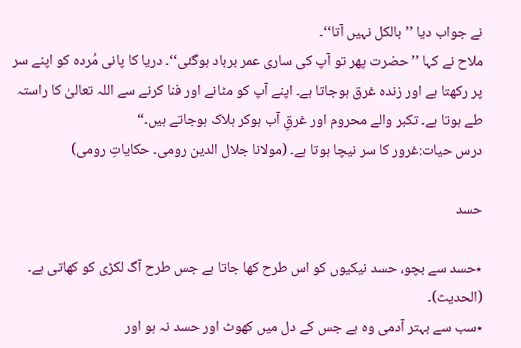نے جواب دیا ’’بالکل نہیں آتا‘‘۔
ملاح نے کہا ’’حضرت پھر تو آپ کی ساری عمر برباد ہوگئی‘‘۔ دریا کا پانی مُردہ کو اپنے سر پر رکھتا ہے اور زندہ غرق ہوجاتا ہے۔ اپنے آپ کو مٹانے اور فنا کرنے سے اللہ تعالیٰ کا راستہ طے ہوتا ہے۔ تکبر والے محروم اور غرقِ آب ہوکر ہلاک ہوجاتے ہیں۔“
درس حیات:غرور کا سر نیچا ہوتا ہے۔ (مولانا جلال الدین رومی۔ حکایاتِ رومی)

حسد

٭حسد سے بچو، حسد نیکیوں کو اس طرح کھا جاتا ہے جس طرح آگ لکڑی کو کھاتی ہے۔ (الحدیث)۔
٭سب سے بہتر آدمی وہ ہے جس کے دل میں کھوٹ اور حسد نہ ہو اور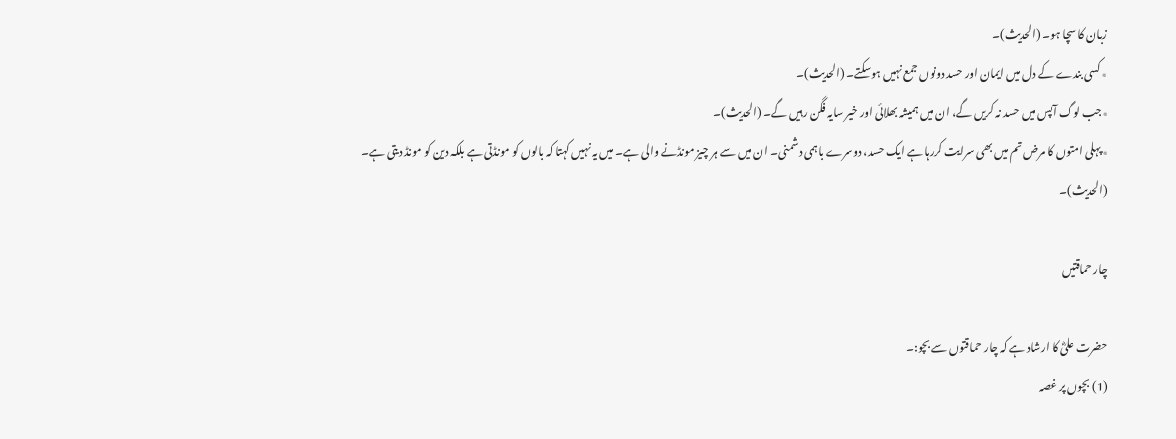زبان کا سچا ہو۔ (الحدیث)۔
٭کسی بندے کے دل میں ایمان اور حسد دونوں جمع نہیں ہوسکتے۔ (الحدیث)۔
٭جب لوگ آپس میں حسد نہ کریں گے، ان میں ہمیشہ بھلائی اور خیر سایہ فگن رہیں گے۔ (الحدیث)۔
٭پہلی امتوں کا مرض تم میں بھی سرایت کررہا ہے ایک حسد، دوسرے باہمی دشمنی۔ ان میں سے ہر چیز مونڈنے والی ہے۔ میں یہ نہیں کہتا کہ بالوں کو مونڈتی ہے بلکہ دین کو مونڈ دیتی ہے۔ (الحدیث)۔

چار حماقتیں

حضرت علیؓ کا ارشاد ہے کہ چار حماقتوں سے بچو:۔
(1) بچوں پر غصہ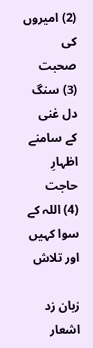(2) امیروں کی صحبت
(3) سنگ دل غنی کے سامنے اظہارِ حاجت
(4) اللہ کے سوا کہیں اور تلاش

زبان زد اشعار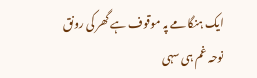ایک ہنگامے پہ موقوف ہے گھر کی رونق
نوحہ غم ہی سہی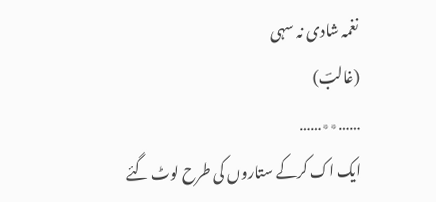نغمہ شادی نہ سہی
(غالبؔ)
……٭٭……
ایک اک کرکے ستاروں کی طرح لوٹ گئے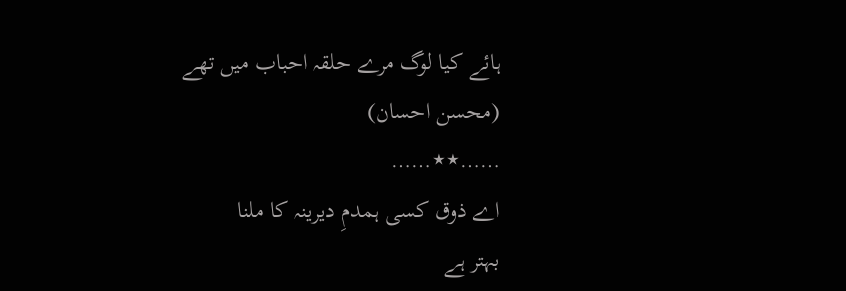ہائے کیا لوگ مرے حلقہ احباب میں تھے
(محسن احسان)
……٭٭……
اے ذوق کسی ہمدمِ دیرینہ کا ملنا
بہتر ہے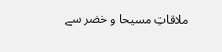ملاقاتِ مسیحا و خضر سے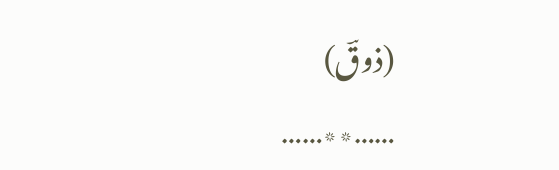(ذوقؔ)
……٭٭……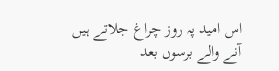اس امید پہ روز چراغ جلاتے ہیں
آنے والے برسوں بعد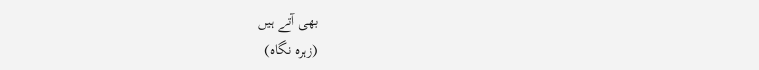بھی آتے ہیں
(زہرہ نگاہ)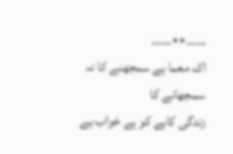……٭٭……
اک معما ہے سمجھنے کا نہ سمجھانے کا
زندگی کاہے کو ہے خواب ہے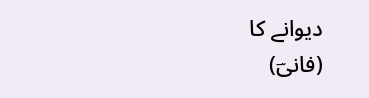دیوانے کا
(فانیؔ)